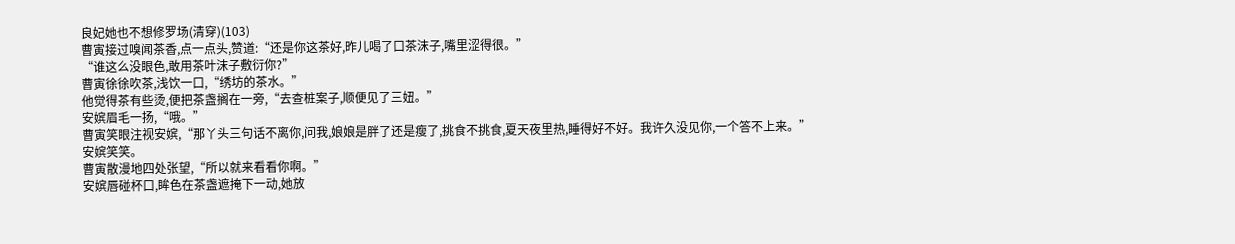良妃她也不想修罗场(清穿)(103)
曹寅接过嗅闻茶香,点一点头,赞道:“还是你这茶好,昨儿喝了口茶沫子,嘴里涩得很。”
“谁这么没眼色,敢用茶叶沫子敷衍你?”
曹寅徐徐吹茶,浅饮一口,“绣坊的茶水。”
他觉得茶有些烫,便把茶盏搁在一旁,“去查桩案子,顺便见了三妞。”
安嫔眉毛一扬,“哦。”
曹寅笑眼注视安嫔,“那丫头三句话不离你,问我,娘娘是胖了还是瘦了,挑食不挑食,夏天夜里热,睡得好不好。我许久没见你,一个答不上来。”
安嫔笑笑。
曹寅散漫地四处张望,“所以就来看看你啊。”
安嫔唇碰杯口,眸色在茶盏遮掩下一动,她放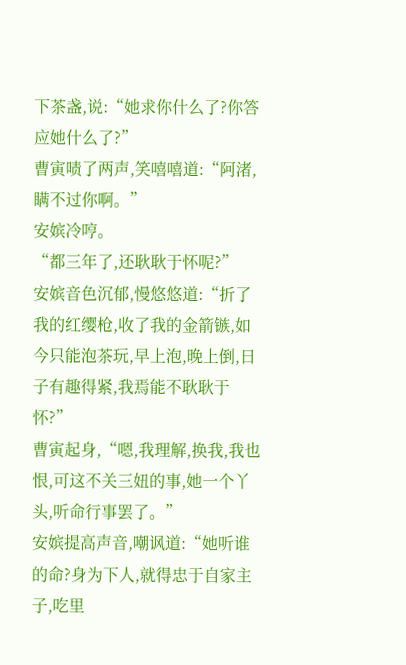下茶盏,说:“她求你什么了?你答应她什么了?”
曹寅啧了两声,笑嘻嘻道:“阿渚,瞒不过你啊。”
安嫔冷哼。
“都三年了,还耿耿于怀呢?”
安嫔音色沉郁,慢悠悠道:“折了我的红缨枪,收了我的金箭镞,如今只能泡茶玩,早上泡,晚上倒,日子有趣得紧,我焉能不耿耿于怀?”
曹寅起身,“嗯,我理解,换我,我也恨,可这不关三妞的事,她一个丫头,听命行事罢了。”
安嫔提高声音,嘲讽道:“她听谁的命?身为下人,就得忠于自家主子,吃里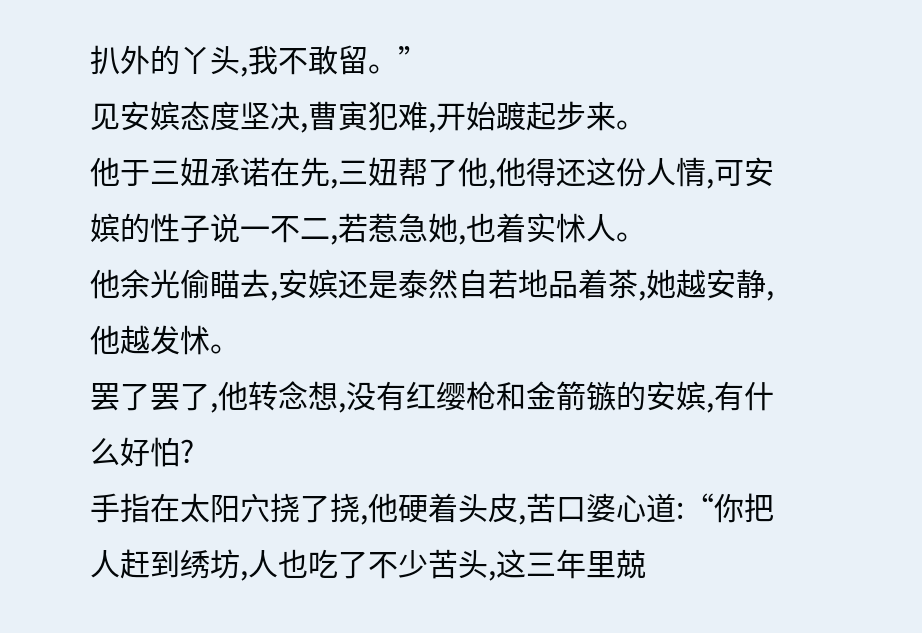扒外的丫头,我不敢留。”
见安嫔态度坚决,曹寅犯难,开始踱起步来。
他于三妞承诺在先,三妞帮了他,他得还这份人情,可安嫔的性子说一不二,若惹急她,也着实怵人。
他余光偷瞄去,安嫔还是泰然自若地品着茶,她越安静,他越发怵。
罢了罢了,他转念想,没有红缨枪和金箭镞的安嫔,有什么好怕?
手指在太阳穴挠了挠,他硬着头皮,苦口婆心道:“你把人赶到绣坊,人也吃了不少苦头,这三年里兢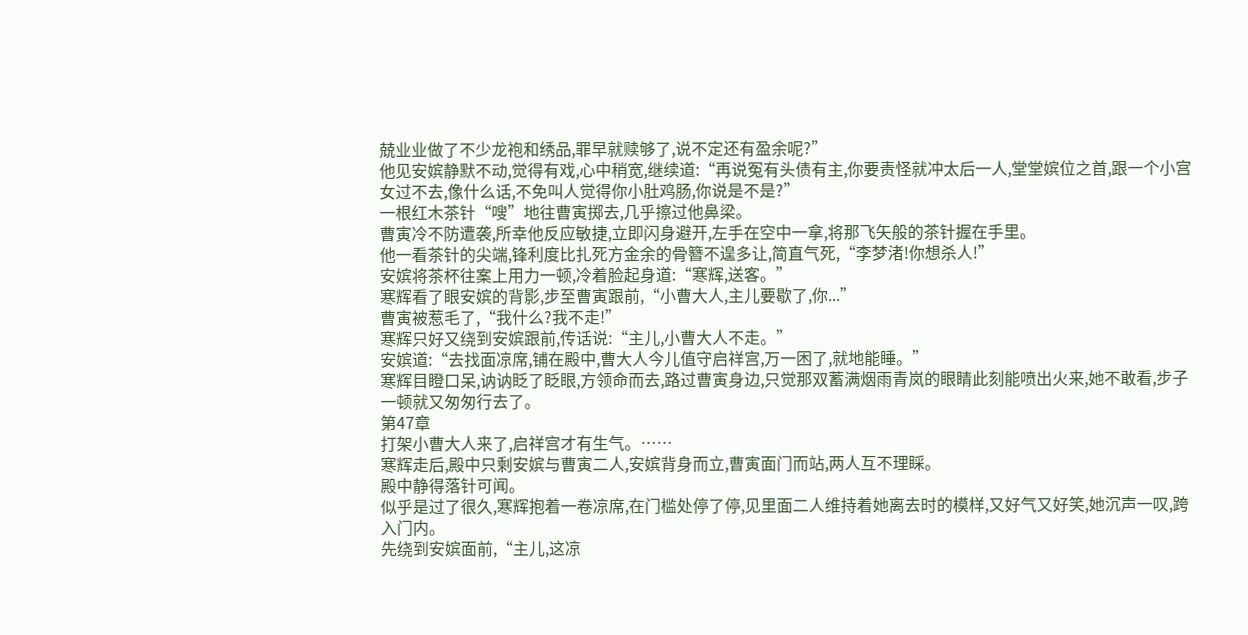兢业业做了不少龙袍和绣品,罪早就赎够了,说不定还有盈余呢?”
他见安嫔静默不动,觉得有戏,心中稍宽,继续道:“再说冤有头债有主,你要责怪就冲太后一人,堂堂嫔位之首,跟一个小宫女过不去,像什么话,不免叫人觉得你小肚鸡肠,你说是不是?”
一根红木茶针“嗖”地往曹寅掷去,几乎擦过他鼻梁。
曹寅冷不防遭袭,所幸他反应敏捷,立即闪身避开,左手在空中一拿,将那飞矢般的茶针握在手里。
他一看茶针的尖端,锋利度比扎死方金余的骨簪不遑多让,简直气死,“李梦渚!你想杀人!”
安嫔将茶杯往案上用力一顿,冷着脸起身道:“寒辉,送客。”
寒辉看了眼安嫔的背影,步至曹寅跟前,“小曹大人,主儿要歇了,你...”
曹寅被惹毛了,“我什么?我不走!”
寒辉只好又绕到安嫔跟前,传话说:“主儿,小曹大人不走。”
安嫔道:“去找面凉席,铺在殿中,曹大人今儿值守启祥宫,万一困了,就地能睡。”
寒辉目瞪口呆,讷讷眨了眨眼,方领命而去,路过曹寅身边,只觉那双蓄满烟雨青岚的眼睛此刻能喷出火来,她不敢看,步子一顿就又匆匆行去了。
第47章
打架小曹大人来了,启祥宫才有生气。……
寒辉走后,殿中只剩安嫔与曹寅二人,安嫔背身而立,曹寅面门而站,两人互不理睬。
殿中静得落针可闻。
似乎是过了很久,寒辉抱着一卷凉席,在门槛处停了停,见里面二人维持着她离去时的模样,又好气又好笑,她沉声一叹,跨入门内。
先绕到安嫔面前,“主儿,这凉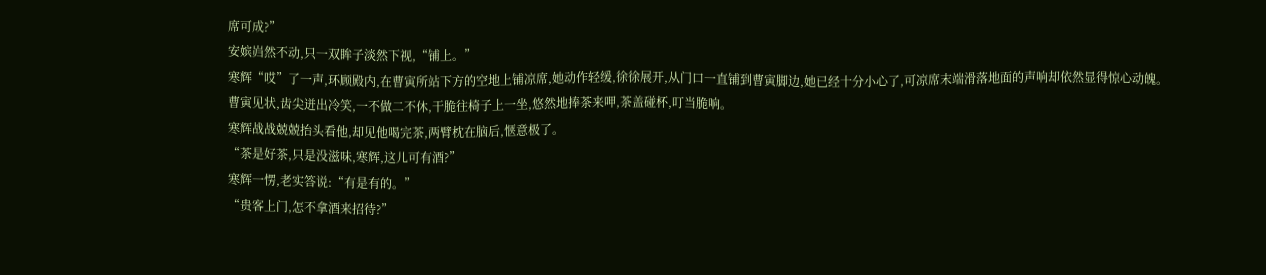席可成?”
安嫔岿然不动,只一双眸子淡然下视,“铺上。”
寒辉“哎”了一声,环顾殿内,在曹寅所站下方的空地上铺凉席,她动作轻缓,徐徐展开,从门口一直铺到曹寅脚边,她已经十分小心了,可凉席末端滑落地面的声响却依然显得惊心动魄。
曹寅见状,齿尖迸出冷笑,一不做二不休,干脆往椅子上一坐,悠然地捧茶来呷,茶盖碰杯,叮当脆响。
寒辉战战兢兢抬头看他,却见他喝完茶,两臂枕在脑后,惬意极了。
“茶是好茶,只是没滋味,寒辉,这儿可有酒?”
寒辉一愣,老实答说:“有是有的。”
“贵客上门,怎不拿酒来招待?”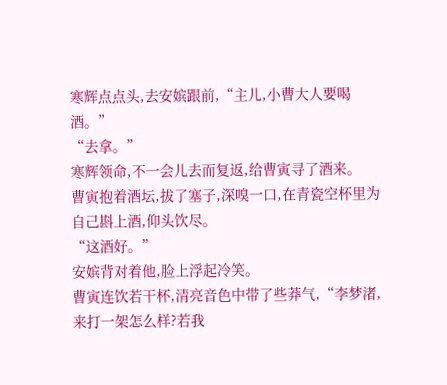寒辉点点头,去安嫔跟前,“主儿,小曹大人要喝酒。”
“去拿。”
寒辉领命,不一会儿去而复返,给曹寅寻了酒来。
曹寅抱着酒坛,拔了塞子,深嗅一口,在青瓷空杯里为自己斟上酒,仰头饮尽。
“这酒好。”
安嫔背对着他,脸上浮起冷笑。
曹寅连饮若干杯,清亮音色中带了些莽气,“李梦渚,来打一架怎么样?若我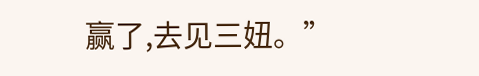赢了,去见三妞。”